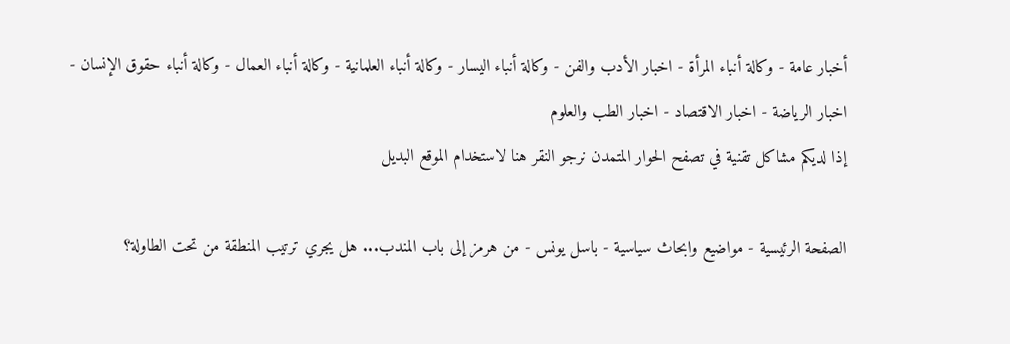أخبار عامة - وكالة أنباء المرأة - اخبار الأدب والفن - وكالة أنباء اليسار - وكالة أنباء العلمانية - وكالة أنباء العمال - وكالة أنباء حقوق الإنسان - اخبار الرياضة - اخبار الاقتصاد - اخبار الطب والعلوم
إذا لديكم مشاكل تقنية في تصفح الحوار المتمدن نرجو النقر هنا لاستخدام الموقع البديل

الصفحة الرئيسية - مواضيع وابحاث سياسية - باسل يونس - من هرمز إلى باب المندب... هل يجري ترتيب المنطقة من تحت الطاولة؟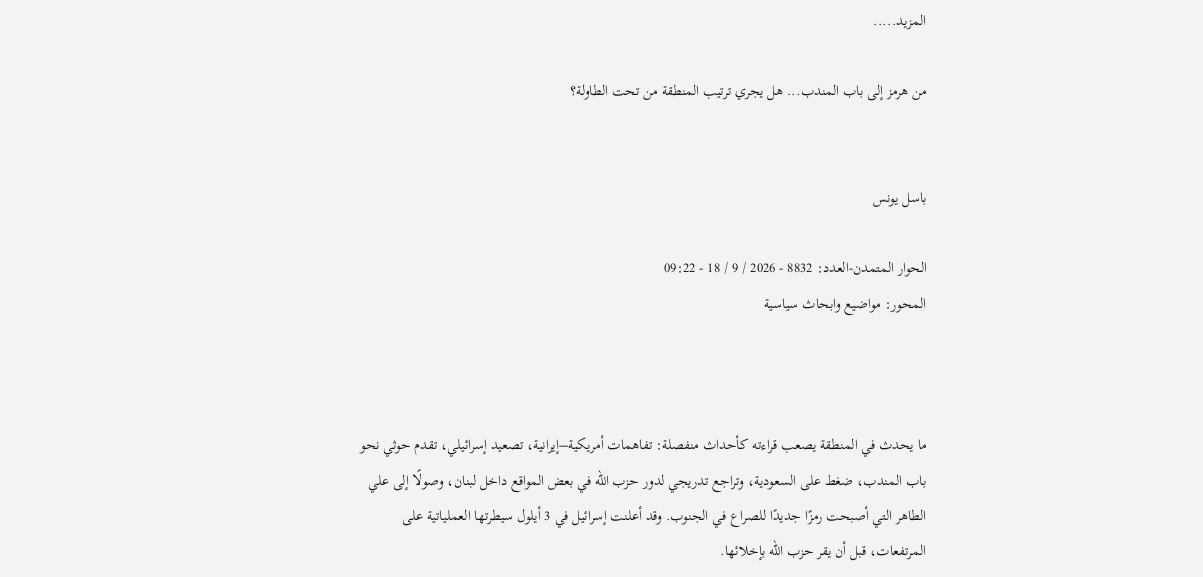المزيد.....

من هرمز إلى باب المندب... هل يجري ترتيب المنطقة من تحت الطاولة؟


باسل يونس

الحوار المتمدن-العدد: 8832 - 2026 / 9 / 18 - 09:22
المحور: مواضيع وابحاث سياسية



ما يحدث في المنطقة يصعب قراءته كأحداث منفصلة: تفاهمات أمريكية–إيرانية، تصعيد إسرائيلي، تقدم حوثي نحو باب المندب، ضغط على السعودية، وتراجع تدريجي لدور حزب الله في بعض المواقع داخل لبنان، وصولًا إلى علي الطاهر التي أصبحت رمزًا جديدًا للصراع في الجنوب. وقد أعلنت إسرائيل في 3 أيلول سيطرتها العملياتية على المرتفعات، قبل أن يقر حزب الله بإخلائها.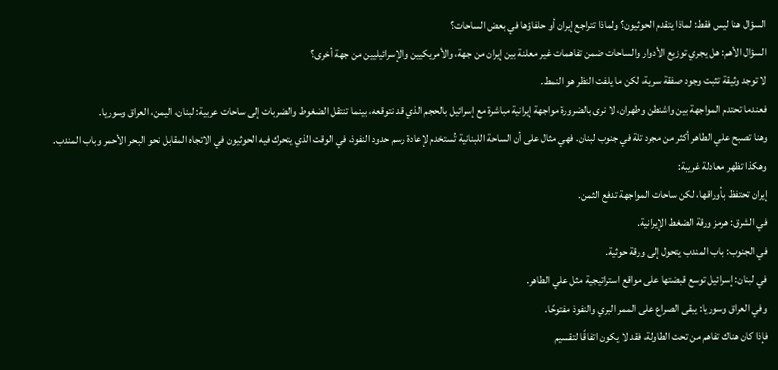السؤال هنا ليس فقط: لماذا يتقدم الحوثيون؟ ولماذا تتراجع إيران أو حلفاؤها في بعض الساحات؟
السؤال الأهم: هل يجري توزيع الأدوار والساحات ضمن تفاهمات غير معلنة بين إيران من جهة، والأمريكيين والإسرائيليين من جهة أخرى؟
لا توجد وثيقة تثبت وجود صفقة سرية، لكن ما يلفت النظر هو النمط.
فعندما تحتدم المواجهة بين واشنطن وطهران، لا نرى بالضرورة مواجهة إيرانية مباشرة مع إسرائيل بالحجم الذي قد نتوقعه، بينما تنتقل الضغوط والضربات إلى ساحات عربية: لبنان، اليمن، العراق وسوريا.
وهنا تصبح علي الطاهر أكثر من مجرد تلة في جنوب لبنان. فهي مثال على أن الساحة اللبنانية تُستخدم لإعادة رسم حدود النفوذ، في الوقت الذي يتحرك فيه الحوثيون في الاتجاه المقابل نحو البحر الأحمر وباب المندب.
وهكذا تظهر معادلة غريبة:
إيران تحتفظ بأوراقها، لكن ساحات المواجهة تدفع الثمن.
في الشرق: هرمز ورقة الضغط الإيرانية.
في الجنوب: باب المندب يتحول إلى ورقة حوثية.
في لبنان: إسرائيل توسع قبضتها على مواقع استراتيجية مثل علي الطاهر.
وفي العراق وسوريا: يبقى الصراع على الممر البري والنفوذ مفتوحًا.
فإذا كان هناك تفاهم من تحت الطاولة، فقد لا يكون اتفاقًا لتقسيم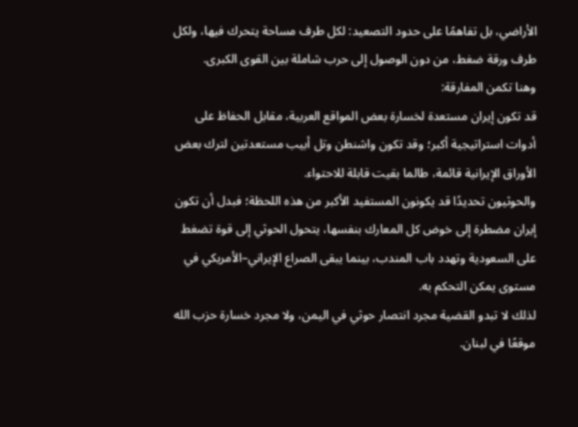الأراضي، بل تفاهمًا على حدود التصعيد: لكل طرف مساحة يتحرك فيها، ولكل طرف ورقة ضغط، من دون الوصول إلى حرب شاملة بين القوى الكبرى.
وهنا تكمن المفارقة:
قد تكون إيران مستعدة لخسارة بعض المواقع العربية، مقابل الحفاظ على أدوات استراتيجية أكبر؛ وقد تكون واشنطن وتل أبيب مستعدتين لترك بعض الأوراق الإيرانية قائمة، طالما بقيت قابلة للاحتواء.
والحوثيون تحديدًا قد يكونون المستفيد الأكبر من هذه اللحظة؛ فبدل أن تكون إيران مضطرة إلى خوض كل المعارك بنفسها، يتحول الحوثي إلى قوة تضغط على السعودية وتهدد باب المندب، بينما يبقى الصراع الإيراني–الأمريكي في مستوى يمكن التحكم به.
لذلك لا تبدو القضية مجرد انتصار حوثي في اليمن، ولا مجرد خسارة حزب الله موقعًا في لبنان.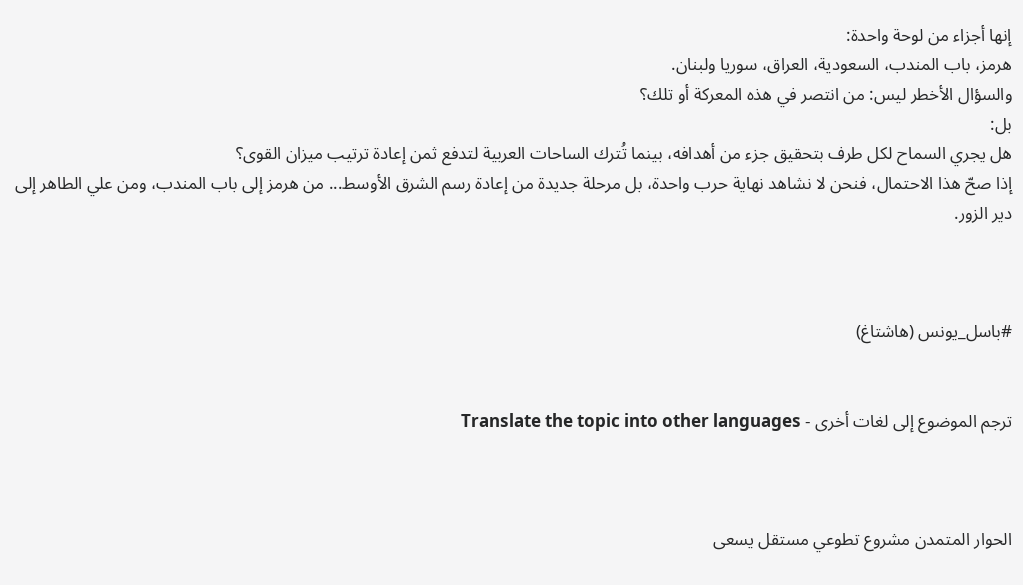إنها أجزاء من لوحة واحدة:
هرمز، باب المندب، السعودية، العراق، سوريا ولبنان.
والسؤال الأخطر ليس: من انتصر في هذه المعركة أو تلك؟
بل:
هل يجري السماح لكل طرف بتحقيق جزء من أهدافه، بينما تُترك الساحات العربية لتدفع ثمن إعادة ترتيب ميزان القوى؟
إذا صحّ هذا الاحتمال، فنحن لا نشاهد نهاية حرب واحدة، بل مرحلة جديدة من إعادة رسم الشرق الأوسط... من هرمز إلى باب المندب، ومن علي الطاهر إلى دير الزور.



#باسل_يونس (هاشتاغ)


ترجم الموضوع إلى لغات أخرى - Translate the topic into other languages



الحوار المتمدن مشروع تطوعي مستقل يسعى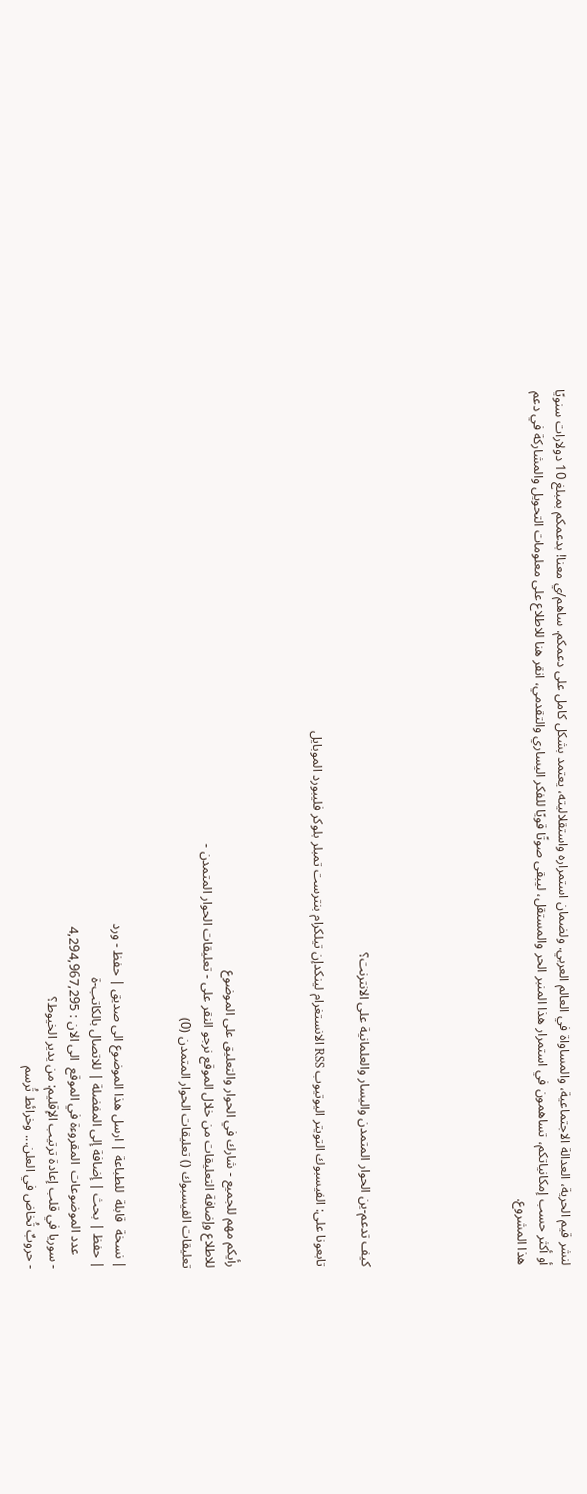لنشر قيم الحرية، العدالة الاجتماعية، والمساواة في العالم العربي. ولضمان استمراره واستقلاليته، يعتمد بشكل كامل على دعمكم. ساهم/ي معنا! بدعمكم بمبلغ 10 دولارات سنويًا أو أكثر حسب إمكانياتكم، تساهمون في استمرار هذا المنبر الحر والمستقل، ليبقى صوتًا قويًا للفكر اليساري والتقدمي، انقر هنا للاطلاع على معلومات التحويل والمشاركة في دعم هذا المشروع.






كيف تدعم-ين الحوار المتمدن واليسار والعلمانية على الانترنت؟

تابعونا على: الفيسبوك التويتر اليوتيوب RSS الانستغرام لينكدإن تيلكرام بنترست تمبلر بلوكر فليبورد الموبايل



رأيكم مهم للجميع - شارك في الحوار والتعليق على الموضوع
للاطلاع وإضافة التعليقات من خلال الموقع نرجو النقر على - تعليقات الحوار المتمدن -
تعليقات الفيسبوك () تعليقات الحوار المتمدن (0)


| نسخة  قابلة  للطباعة | ارسل هذا الموضوع الى صديق | حفظ - ورد
| حفظ | بحث | إضافة إلى المفضلة | للاتصال بالكاتب-ة
    عدد الموضوعات  المقروءة في الموقع  الى الان : 4,294,967,295
- سوريا في قلب إعادة ترتيب الإقليم: من يدير الخيوط؟
- حروبٌ تُخاض في العلن... وخرائط تُرسم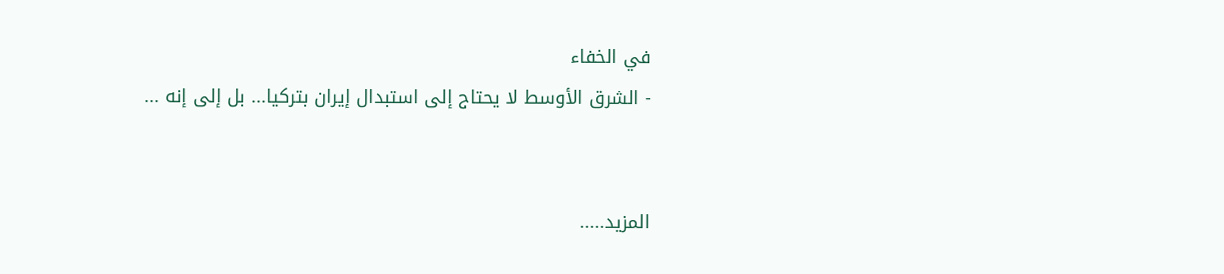في الخفاء
- الشرق الأوسط لا يحتاج إلى استبدال إيران بتركيا... بل إلى إنه ...


المزيد.....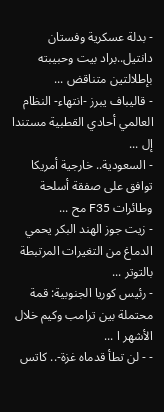- بدلة عسكرية وفستان دانتيل..براد بيت وحبيبته بإطلالتين متناقض ...
- قاليباف يبرز -انتهاء- النظام العالمي أحادي القطبية مستندا إل ...
- السعودية.. خارجية أمريكا توافق على صفقة أسلحة وطائرات F35 مح ...
- زيت جوز الهند البكر يحمي الدماغ من التغيرات المرتبطة بالتوتر ...
- رئيس كوريا الجنوبية: قمة محتملة بين ترامب وكيم خلال الأشهر ا ...
- - لن تطأ قدماه غزة-.. كاتس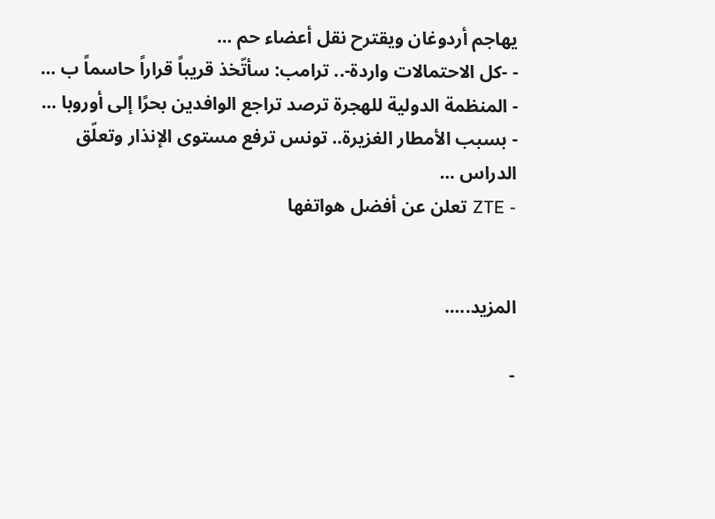يهاجم أردوغان ويقترح نقل أعضاء حم ...
- -كل الاحتمالات واردة-.. ترامب: سأتّخذ قريباً قراراً حاسماً ب ...
- المنظمة الدولية للهجرة ترصد تراجع الوافدين بحرًا إلى أوروبا ...
- بسبب الأمطار الغزيرة.. تونس ترفع مستوى الإنذار وتعلّق الدراس ...
- ZTE تعلن عن أفضل هواتفها


المزيد.....

-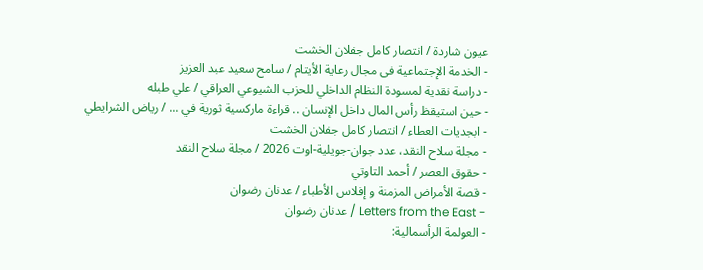عيون شاردة / انتصار كامل جفلان الخشت
- الخدمة الإجتماعية فى مجال رعاية الأيتام / سامح سعيد عبد العزيز
- دراسة نقدية لمسودة النظام الداخلي للحزب الشيوعي العراقي / علي طبله
- حين استيقظ رأس المال داخل الإنسان .. قراءة ماركسية ثورية في ... / رياض الشرايطي
- ابجديات العطاء / انتصار كامل جفلان الخشت
- مجلة سلاح النقد، عدد جوان-جويلية-اوت 2026 / مجلة سلاح النقد
- حقوق العصر / أحمد التاوتي
- قصة الأمراض المزمنة و إفلاس الأطباء / عدنان رضوان
- Letters from the East / عدنان رضوان
- العولمة الرأسمالية: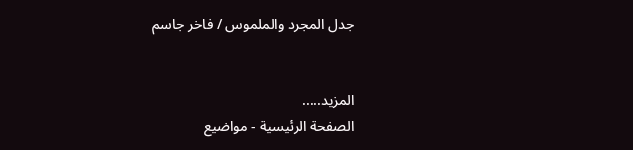جدل المجرد والملموس / فاخر جاسم


المزيد.....
الصفحة الرئيسية - مواضيع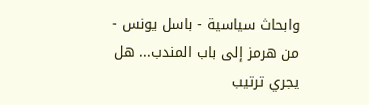وابحاث سياسية - باسل يونس - من هرمز إلى باب المندب... هل يجري ترتيب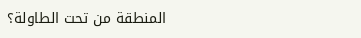المنطقة من تحت الطاولة؟